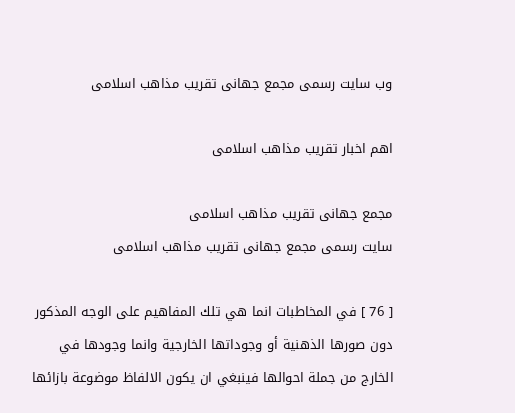وب سایت رسمی مجمع جهانى تقريب مذاهب اسلامى

اهم اخبار تقریب مذاهب اسلامی

مجمع جهانى تقريب مذاهب اسلامى
سایت رسمی مجمع جهانى تقريب مذاهب اسلامى

[ 76 ] في المخاطبات انما هي تلك المفاهيم على الوجه المذكور دون صورها الذهنية أو وجوداتها الخارجية وانما وجودها في الخارج من جملة احوالها فينبغي ان يكون الالفاظ موضوعة بازائها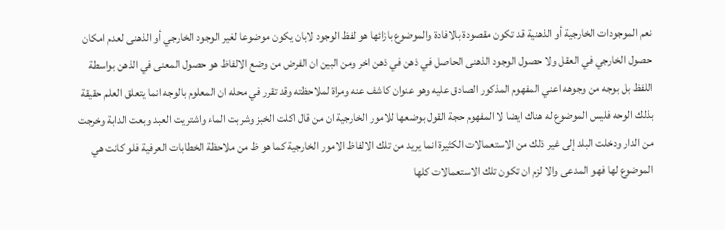نعم الموجودات الخارجية أو الذهنية قد تكون مقصودة بالافادة والموضوع بازائها هو لفظ الوجود لابان يكون موضوعا لغير الوجود الخارجي أو الذهنى لعدم امكان حصول الخارجي في العقل ولا حصول الوجود الذهنى الحاصل في ذهن في ذهن اخر ومن البين ان الفرض من وضع الالفاظ هو حصول المعنى في الذهن بواسطة اللفظ بل بوجه من وجوهه اعني المفهوم المذكور الصادق عليه وهو عنوان كاشف عنه ومراة لملاحظته وقد تقرر في محله ان المعلوم بالوجه انما يتعلق العلم حقيقة بذلك الوحه فليس الموضوع له هناك ايضا لا المفهوم حجة القول بوضعها للامور الخارجية ان من قال اكلت الخبز وشربت الماء واشتريت العبد وبعت الدابة وخرجت من الدار ودخلت البلد إلى غير ذلك من الاستعمالات الكثيرة انما يريد من تلك الالفاظ الامور الخارجية كما هو ظ من ملاحظة الخطابات العرفية فلو كانت هي الموضوع لها فهو المدعى والا لزم ان تكون تلك الاستعمالات كلها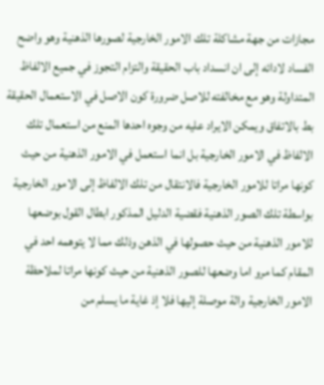مجازات من جهة مشاكلة تلك الامور الخارجية لصورها الذهنية وهو واضح الفساد لادائه إلى ان انسداد باب الحقيقة والتزام التجوز في جميع الالفاظ المتداولة وهو مع مخالفته للاصل ضرورة كون الاصل في الاستعمال الحقيقة بط بالاتفاق ويمكن الايراد عليه من وجوه احدها المنع من استعمال تلك الالفاظ في الامور الخارجية بل انما استعمل في الامور الذهنية من حيث كونها مراتا للامور الخارجية فالانتقال من تلك الالفاظ إلى الامور الخارجية بواسطة تلك الصور الذهنية فقضية الدليل المذكور ابطال القول بوضعها للامور الذهنية من حيث حصولها في الذهن وذلك مما لا يتوهمه احد في المقام كما مرو اما وضعها للصور الذهنية من حيث كونها مراتا لملاحظة الامور الخارجية والة موصلة إليها فلا إذ غاية ما يسلم من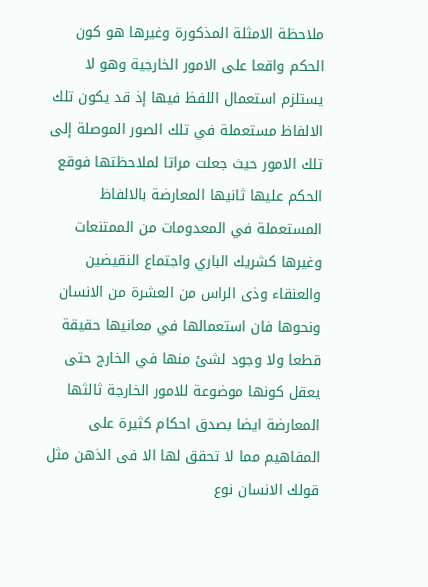ملاحظة الامثلة المذكورة وغيرها هو كون الحكم واقعا على الامور الخارجية وهو لا يستلزم استعمال اللفظ فيها إذ قد يكون تلك الالفاظ مستعملة في تلك الصور الموصلة إلى تلك الامور حيث جعلت مراتا لملاحظتها فوقع الحكم عليها ثانيها المعارضة بالالفاظ المستعملة في المعدومات من الممتنعات وغيرها كشريك الباري واجتماع النقيضين والعنقاء وذى الراس من العشرة من الانسان ونحوها فان استعمالها في معانيها حقيقة قطعا ولا وجود لشئ منها في الخارج حتى يعقل كونها موضوعة للامور الخارجة ثالثها المعارضة ايضا بصدق احكام كثيرة على المفاهيم مما لا تحقق لها الا فى الذهن مثل قولك الانسان نوع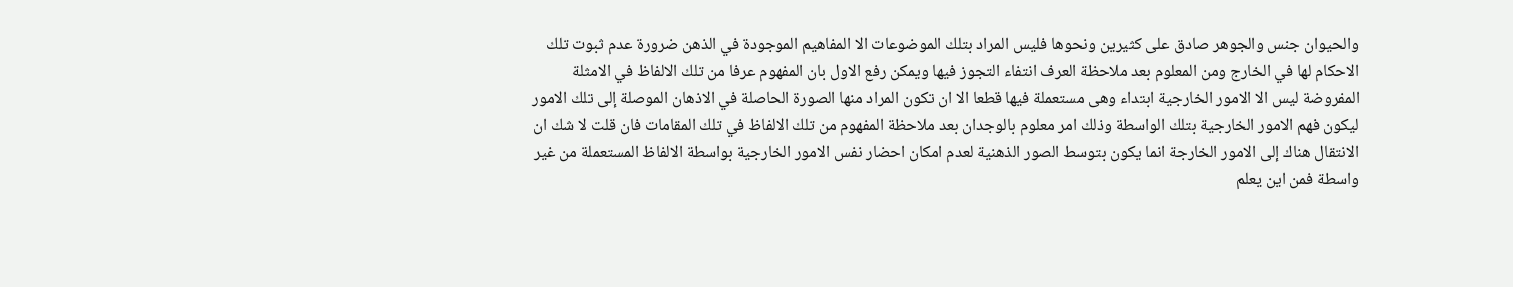والحيوان جنس والجوهر صادق على كثيرين ونحوها فليس المراد بتلك الموضوعات الا المفاهيم الموجودة في الذهن ضرورة عدم ثبوت تلك الاحكام لها في الخارج ومن المعلوم بعد ملاحظة العرف انتفاء التجوز فيها ويمكن رفع الاول بان المفهوم عرفا من تلك الالفاظ في الامثلة المفروضة ليس الا الامور الخارجية ابتداء وهى مستعملة فيها قطعا الا ان تكون المراد منها الصورة الحاصلة في الاذهان الموصلة إلى تلك الامور ليكون فهم الامور الخارجية بتلك الواسطة وذلك امر معلوم بالوجدان بعد ملاحظة المفهوم من تلك الالفاظ في تلك المقامات فان قلت لا شك ان الانتقال هناك إلى الامور الخارجة انما يكون بتوسط الصور الذهنية لعدم امكان احضار نفس الامور الخارجية بواسطة الالفاظ المستعملة من غير واسطة فمن اين يعلم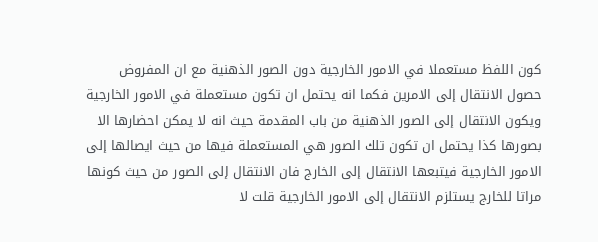كون اللفظ مستعملا في الامور الخارجية دون الصور الذهنية مع ان المفروض حصول الانتقال إلى الامرين فكما انه يحتمل ان تكون مستعملة في الامور الخارجية ويكون الانتقال إلى الصور الذهنية من باب المقدمة حيث انه لا يمكن احضارها الا بصورها كذا يحتمل ان تكون تلك الصور هي المستعملة فيها من حيث ايصالها إلى الامور الخارجية فيتبعها الانتقال إلى الخارج فان الانتقال إلى الصور من حيث كونها مراتا للخارج يستلزم الانتقال إلى الامور الخارجية قلت لا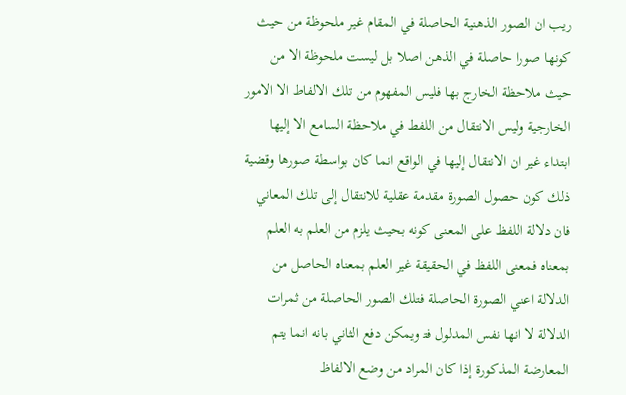ريب ان الصور الذهنية الحاصلة في المقام غير ملحوظة من حيث كونها صورا حاصلة في الذهن اصلا بل ليست ملحوظة الا من حيث ملاحظة الخارج بها فليس المفهوم من تلك الالفاط الا الامور الخارجية وليس الانتقال من اللفط في ملاحظة السامع الا إليها ابتداء غير ان الانتقال إليها في الواقع انما كان بواسطة صورها وقضية ذلك كون حصول الصورة مقدمة عقلية للانتقال إلى تلك المعاني فان دلالة اللفظ على المعنى كونه بحيث يلزم من العلم به العلم بمعناه فمعنى اللفظ في الحقيقة غير العلم بمعناه الحاصل من الدلالة اعني الصورة الحاصلة فتلك الصور الحاصلة من ثمرات الدلالة لا انها نفس المدلول فت‍ ويمكن دفع الثاني بانه انما يتم المعارضة المذكورة إذا كان المراد من وضع الالفاظ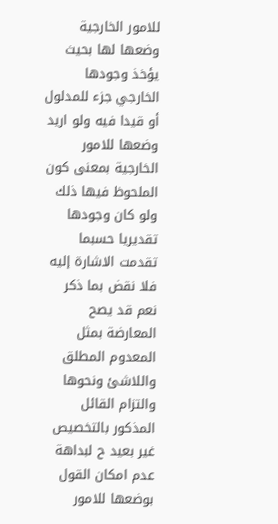للامور الخارجية وضعها لها بحيث يؤخذ وجودها الخارجي جزء للمدلول أو قيدا فيه ولو اريد وضعها للامور الخارجية بمعنى كون الملحوظ فيها ذلك ولو كان وجودها تقديريا حسبما تقدمت الاشارة إليه فلا نقض بما ذكر نعم قد يصح المعارضة بمثل المعدوم المطلق واللاشئ ونحوها والتزام القائل المذكور بالتخصيص غير بعيد ح لبداهة عدم امكان القول بوضعها للامور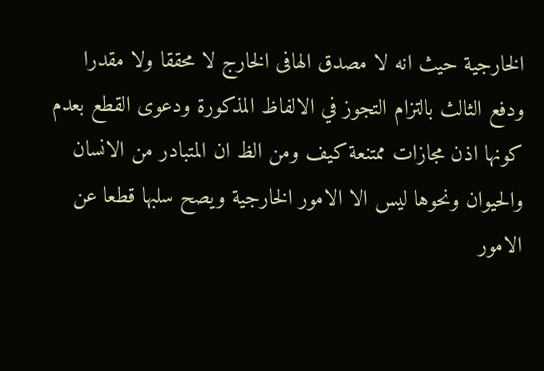الخارجية حيث انه لا مصدق الهافى الخارج لا محققا ولا مقدرا ودفع الثالث بالتزام التجوز في الالفاظ المذكورة ودعوى القطع بعدم كونها اذن مجازات ممتنعة كيف ومن الظ ان المتبادر من الانسان والحيوان ونحوها ليس الا الامور الخارجية ويصح سلبها قطعا عن الامور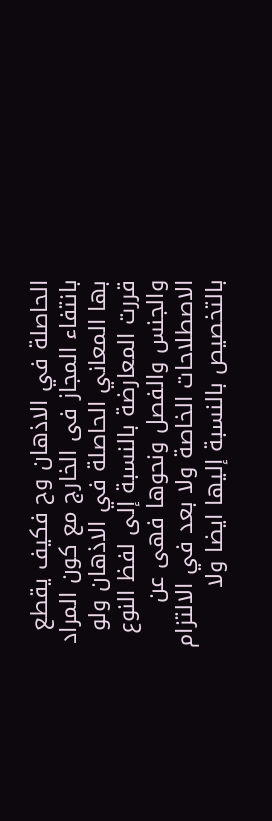الحاصلة في الاذهان وح فكيف يقطع بانتفاء المجاز فى الخارج مع كون المراد بها المعاني الحاصلة في الاذهان ولو قررت المعارضة بالنسبة إلى لفظ النوع والجنس والفصل ونحوها فهى عن الاصطلاحات الخاصة ولا بعد في الالتزام بالتخصيص بالنسبة إليها ايضا ولا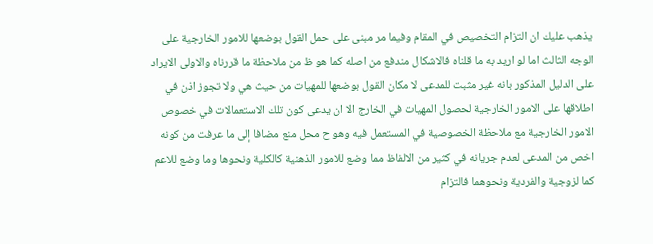يذهب عليك ان التزام التخصيص في المقام وفيما مر مبنى على حمل القول بوضعها للامور الخارجية على الوجه الثالث اما لو اريد به ما قلناه فالاشكال مندفع من اصله كما هو ظ من ملاحظة ما قررناه والاولى الايراد على الدليل المذكور بانه غير مثبت للمدعى لا مكان القول بوضعها للمهيات من حيث هي ولا تجوز اذن في اطلاقها على الامور الخارجية لحصول المهيات في الخارج الا ان يدعى كون تلك الاستعمالات في خصوص الامور الخارجية مع ملاحظة الخصوصية في المستعمل فيه وهو ح محل منع مضافا إلى ما عرفت من كونه اخص من المدعى لعدم جريانه في كثير من الالفاظ مما وضع للامور الذهنية كالكلية ونحوها وما وضع للاعم كما لزوجية والفردية ونحوهما فالتزام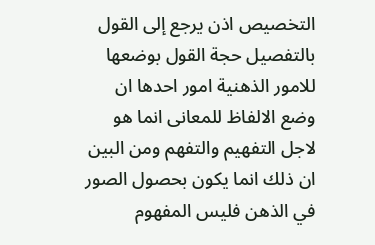التخصيص اذن يرجع إلى القول بالتفصيل حجة القول بوضعها للامور الذهنية امور احدها ان وضع الالفاظ للمعانى انما هو لاجل التفهيم والتفهم ومن البين ان ذلك انما يكون بحصول الصور في الذهن فليس المفهوم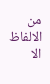من الالفاظ الا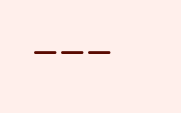___